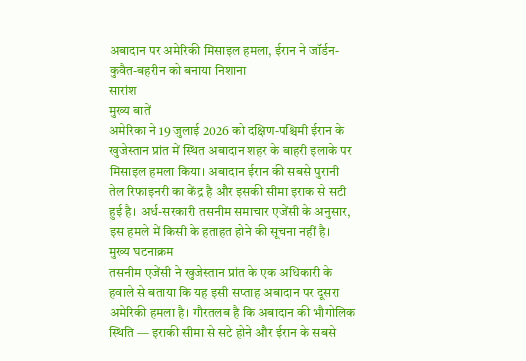अबादान पर अमेरिकी मिसाइल हमला, ईरान ने जॉर्डन-कुवैत-बहरीन को बनाया निशाना
सारांश
मुख्य बातें
अमेरिका ने 19 जुलाई 2026 को दक्षिण-पश्चिमी ईरान के खुजेस्तान प्रांत में स्थित अबादान शहर के बाहरी इलाके पर मिसाइल हमला किया। अबादान ईरान की सबसे पुरानी तेल रिफाइनरी का केंद्र है और इसकी सीमा इराक से सटी हुई है। अर्ध-सरकारी तसनीम समाचार एजेंसी के अनुसार, इस हमले में किसी के हताहत होने की सूचना नहीं है।
मुख्य घटनाक्रम
तसनीम एजेंसी ने खुजेस्तान प्रांत के एक अधिकारी के हवाले से बताया कि यह इसी सप्ताह अबादान पर दूसरा अमेरिकी हमला है। गौरतलब है कि अबादान की भौगोलिक स्थिति — इराकी सीमा से सटे होने और ईरान के सबसे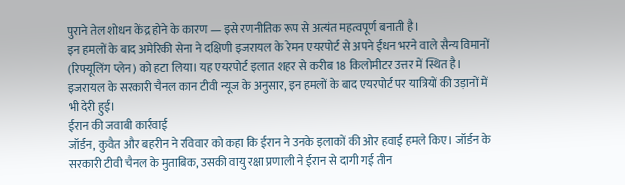पुराने तेल शोधन केंद्र होने के कारण — इसे रणनीतिक रूप से अत्यंत महत्वपूर्ण बनाती है।
इन हमलों के बाद अमेरिकी सेना ने दक्षिणी इजरायल के रेमन एयरपोर्ट से अपने ईंधन भरने वाले सैन्य विमानों (रिफ्यूलिंग प्लेन) को हटा लिया। यह एयरपोर्ट इलात शहर से करीब 18 किलोमीटर उत्तर में स्थित है। इजरायल के सरकारी चैनल कान टीवी न्यूज के अनुसार, इन हमलों के बाद एयरपोर्ट पर यात्रियों की उड़ानों में भी देरी हुई।
ईरान की जवाबी कार्रवाई
जॉर्डन, कुवैत और बहरीन ने रविवार को कहा कि ईरान ने उनके इलाकों की ओर हवाई हमले किए। जॉर्डन के सरकारी टीवी चैनल के मुताबिक, उसकी वायु रक्षा प्रणाली ने ईरान से दागी गई तीन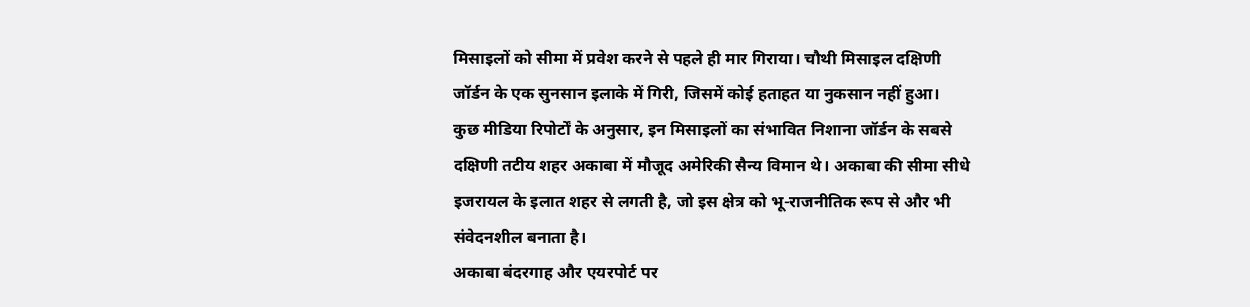मिसाइलों को सीमा में प्रवेश करने से पहले ही मार गिराया। चौथी मिसाइल दक्षिणी जॉर्डन के एक सुनसान इलाके में गिरी, जिसमें कोई हताहत या नुकसान नहीं हुआ।
कुछ मीडिया रिपोर्टों के अनुसार, इन मिसाइलों का संभावित निशाना जॉर्डन के सबसे दक्षिणी तटीय शहर अकाबा में मौजूद अमेरिकी सैन्य विमान थे। अकाबा की सीमा सीधे इजरायल के इलात शहर से लगती है, जो इस क्षेत्र को भू-राजनीतिक रूप से और भी संवेदनशील बनाता है।
अकाबा बंदरगाह और एयरपोर्ट पर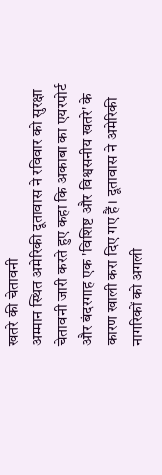खतरे की चेतावनी
अम्मान स्थित अमेरिकी दूतावास ने रविवार को सुरक्षा चेतावनी जारी करते हुए कहा कि अकाबा का एयरपोर्ट और बंदरगाह एक 'विशिष्ट और विश्वसनीय खतरे' के कारण खाली करा दिए गए हैं। दूतावास ने अमेरिकी नागरिकों को अगली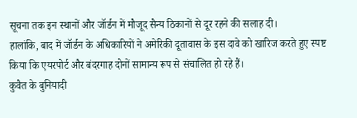सूचना तक इन स्थानों और जॉर्डन में मौजूद सैन्य ठिकानों से दूर रहने की सलाह दी।
हालांकि, बाद में जॉर्डन के अधिकारियों ने अमेरिकी दूतावास के इस दावे को खारिज करते हुए स्पष्ट किया कि एयरपोर्ट और बंदरगाह दोनों सामान्य रूप से संचालित हो रहे हैं।
कुवैत के बुनियादी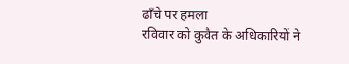ढाँचे पर हमला
रविवार को कुवैत के अधिकारियों ने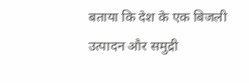बताया कि देश के एक बिजली उत्पादन और समुद्री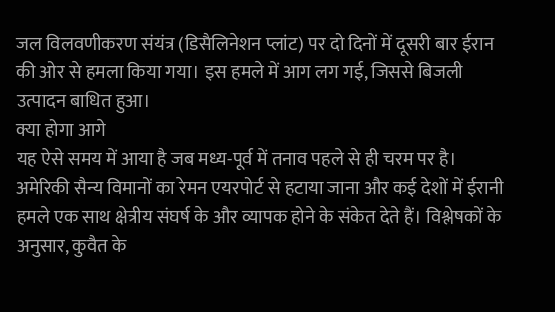जल विलवणीकरण संयंत्र (डिसैलिनेशन प्लांट) पर दो दिनों में दूसरी बार ईरान की ओर से हमला किया गया। इस हमले में आग लग गई, जिससे बिजली उत्पादन बाधित हुआ।
क्या होगा आगे
यह ऐसे समय में आया है जब मध्य-पूर्व में तनाव पहले से ही चरम पर है। अमेरिकी सैन्य विमानों का रेमन एयरपोर्ट से हटाया जाना और कई देशों में ईरानी हमले एक साथ क्षेत्रीय संघर्ष के और व्यापक होने के संकेत देते हैं। विश्लेषकों के अनुसार, कुवैत के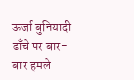ऊर्जा बुनियादी ढाँचे पर बार-बार हमले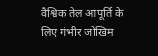वैश्विक तेल आपूर्ति के लिए गंभीर जोखिम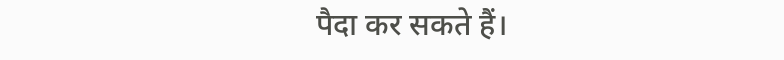पैदा कर सकते हैं।